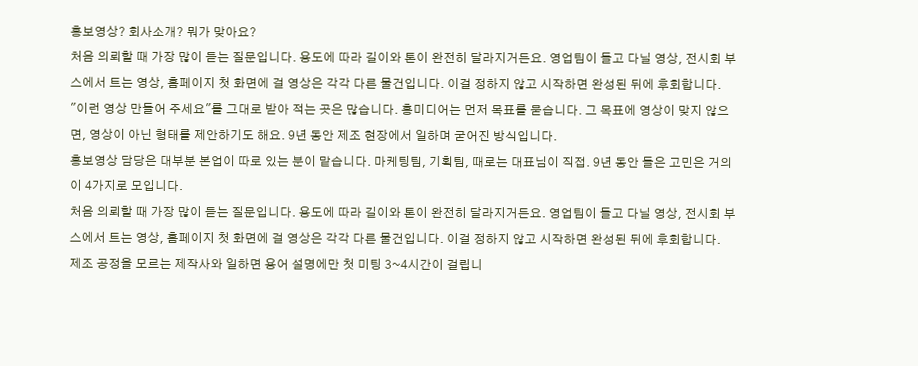홍보영상? 회사소개? 뭐가 맞아요?
처음 의뢰할 때 가장 많이 듣는 질문입니다. 용도에 따라 길이와 톤이 완전히 달라지거든요. 영업팀이 들고 다닐 영상, 전시회 부스에서 트는 영상, 홈페이지 첫 화면에 걸 영상은 각각 다른 물건입니다. 이걸 정하지 않고 시작하면 완성된 뒤에 후회합니다.
"이런 영상 만들어 주세요"를 그대로 받아 적는 곳은 많습니다. 홍미디어는 먼저 목표를 묻습니다. 그 목표에 영상이 맞지 않으면, 영상이 아닌 형태를 제안하기도 해요. 9년 동안 제조 현장에서 일하며 굳어진 방식입니다.
홍보영상 담당은 대부분 본업이 따로 있는 분이 맡습니다. 마케팅팀, 기획팀, 때로는 대표님이 직접. 9년 동안 들은 고민은 거의 이 4가지로 모입니다.
처음 의뢰할 때 가장 많이 듣는 질문입니다. 용도에 따라 길이와 톤이 완전히 달라지거든요. 영업팀이 들고 다닐 영상, 전시회 부스에서 트는 영상, 홈페이지 첫 화면에 걸 영상은 각각 다른 물건입니다. 이걸 정하지 않고 시작하면 완성된 뒤에 후회합니다.
제조 공정을 모르는 제작사와 일하면 용어 설명에만 첫 미팅 3~4시간이 걸립니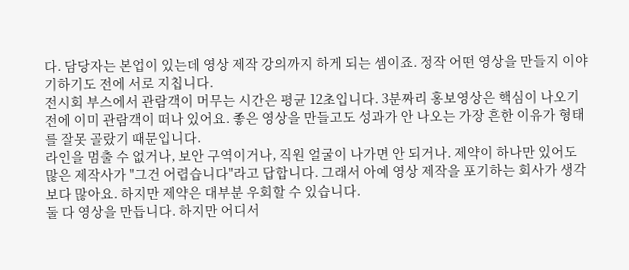다. 담당자는 본업이 있는데 영상 제작 강의까지 하게 되는 셈이죠. 정작 어떤 영상을 만들지 이야기하기도 전에 서로 지칩니다.
전시회 부스에서 관람객이 머무는 시간은 평균 12초입니다. 3분짜리 홍보영상은 핵심이 나오기 전에 이미 관람객이 떠나 있어요. 좋은 영상을 만들고도 성과가 안 나오는 가장 흔한 이유가 형태를 잘못 골랐기 때문입니다.
라인을 멈출 수 없거나, 보안 구역이거나, 직원 얼굴이 나가면 안 되거나. 제약이 하나만 있어도 많은 제작사가 "그건 어렵습니다"라고 답합니다. 그래서 아예 영상 제작을 포기하는 회사가 생각보다 많아요. 하지만 제약은 대부분 우회할 수 있습니다.
둘 다 영상을 만듭니다. 하지만 어디서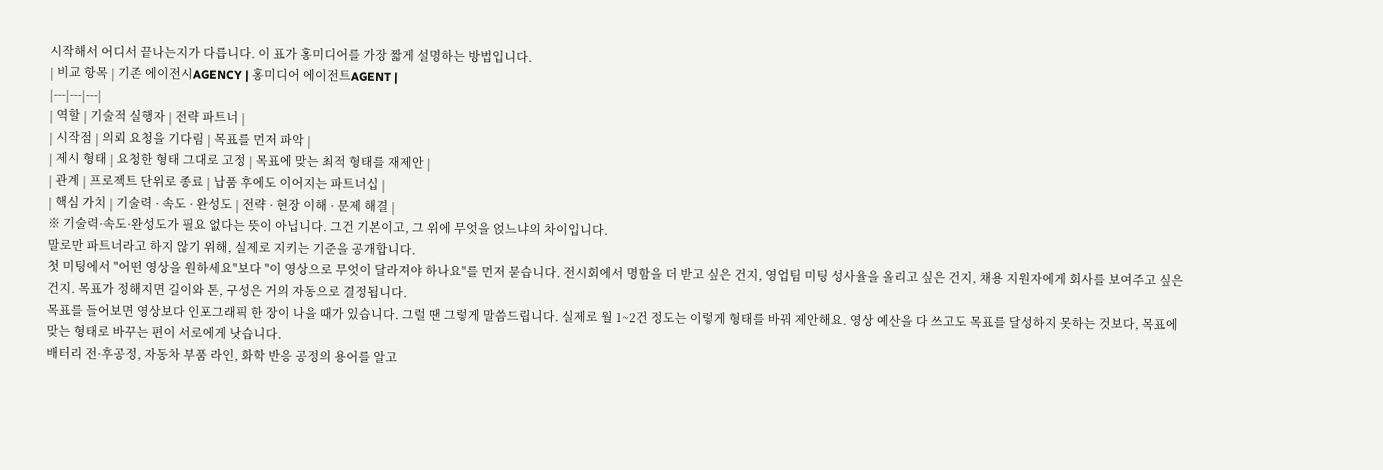시작해서 어디서 끝나는지가 다릅니다. 이 표가 홍미디어를 가장 짧게 설명하는 방법입니다.
| 비교 항목 | 기존 에이전시AGENCY | 홍미디어 에이전트AGENT |
|---|---|---|
| 역할 | 기술적 실행자 | 전략 파트너 |
| 시작점 | 의뢰 요청을 기다림 | 목표를 먼저 파악 |
| 제시 형태 | 요청한 형태 그대로 고정 | 목표에 맞는 최적 형태를 재제안 |
| 관계 | 프로젝트 단위로 종료 | 납품 후에도 이어지는 파트너십 |
| 핵심 가치 | 기술력 · 속도 · 완성도 | 전략 · 현장 이해 · 문제 해결 |
※ 기술력·속도·완성도가 필요 없다는 뜻이 아닙니다. 그건 기본이고, 그 위에 무엇을 얹느냐의 차이입니다.
말로만 파트너라고 하지 않기 위해, 실제로 지키는 기준을 공개합니다.
첫 미팅에서 "어떤 영상을 원하세요"보다 "이 영상으로 무엇이 달라져야 하나요"를 먼저 묻습니다. 전시회에서 명함을 더 받고 싶은 건지, 영업팀 미팅 성사율을 올리고 싶은 건지, 채용 지원자에게 회사를 보여주고 싶은 건지. 목표가 정해지면 길이와 톤, 구성은 거의 자동으로 결정됩니다.
목표를 들어보면 영상보다 인포그래픽 한 장이 나을 때가 있습니다. 그럴 땐 그렇게 말씀드립니다. 실제로 월 1~2건 정도는 이렇게 형태를 바꿔 제안해요. 영상 예산을 다 쓰고도 목표를 달성하지 못하는 것보다, 목표에 맞는 형태로 바꾸는 편이 서로에게 낫습니다.
배터리 전·후공정, 자동차 부품 라인, 화학 반응 공정의 용어를 알고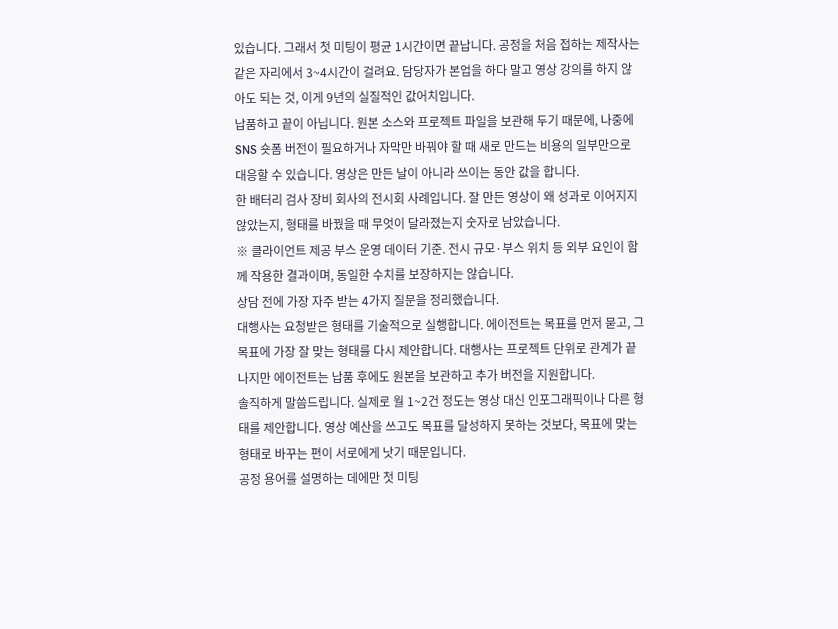있습니다. 그래서 첫 미팅이 평균 1시간이면 끝납니다. 공정을 처음 접하는 제작사는 같은 자리에서 3~4시간이 걸려요. 담당자가 본업을 하다 말고 영상 강의를 하지 않아도 되는 것, 이게 9년의 실질적인 값어치입니다.
납품하고 끝이 아닙니다. 원본 소스와 프로젝트 파일을 보관해 두기 때문에, 나중에 SNS 숏폼 버전이 필요하거나 자막만 바꿔야 할 때 새로 만드는 비용의 일부만으로 대응할 수 있습니다. 영상은 만든 날이 아니라 쓰이는 동안 값을 합니다.
한 배터리 검사 장비 회사의 전시회 사례입니다. 잘 만든 영상이 왜 성과로 이어지지 않았는지, 형태를 바꿨을 때 무엇이 달라졌는지 숫자로 남았습니다.
※ 클라이언트 제공 부스 운영 데이터 기준. 전시 규모·부스 위치 등 외부 요인이 함께 작용한 결과이며, 동일한 수치를 보장하지는 않습니다.
상담 전에 가장 자주 받는 4가지 질문을 정리했습니다.
대행사는 요청받은 형태를 기술적으로 실행합니다. 에이전트는 목표를 먼저 묻고, 그 목표에 가장 잘 맞는 형태를 다시 제안합니다. 대행사는 프로젝트 단위로 관계가 끝나지만 에이전트는 납품 후에도 원본을 보관하고 추가 버전을 지원합니다.
솔직하게 말씀드립니다. 실제로 월 1~2건 정도는 영상 대신 인포그래픽이나 다른 형태를 제안합니다. 영상 예산을 쓰고도 목표를 달성하지 못하는 것보다, 목표에 맞는 형태로 바꾸는 편이 서로에게 낫기 때문입니다.
공정 용어를 설명하는 데에만 첫 미팅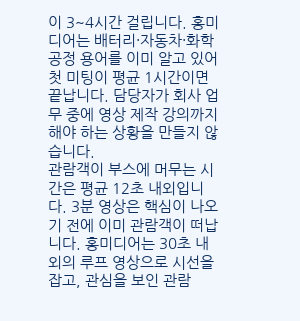이 3~4시간 걸립니다. 홍미디어는 배터리·자동차·화학 공정 용어를 이미 알고 있어 첫 미팅이 평균 1시간이면 끝납니다. 담당자가 회사 업무 중에 영상 제작 강의까지 해야 하는 상황을 만들지 않습니다.
관람객이 부스에 머무는 시간은 평균 12초 내외입니다. 3분 영상은 핵심이 나오기 전에 이미 관람객이 떠납니다. 홍미디어는 30초 내외의 루프 영상으로 시선을 잡고, 관심을 보인 관람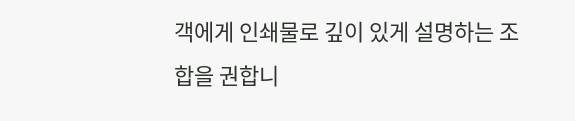객에게 인쇄물로 깊이 있게 설명하는 조합을 권합니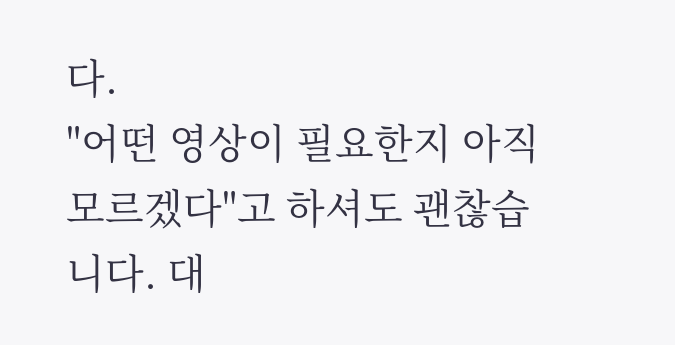다.
"어떤 영상이 필요한지 아직 모르겠다"고 하셔도 괜찮습니다. 대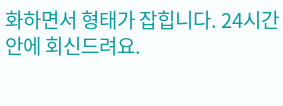화하면서 형태가 잡힙니다. 24시간 안에 회신드려요.